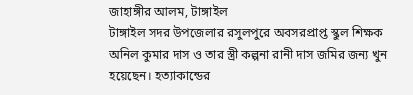জাহাঙ্গীর আলম, টাঙ্গাইল
টাঙ্গাইল সদর উপজেলার রসুলপুরে অবসরপ্রাপ্ত স্কুল শিক্ষক অনিল কুমার দাস ও তার স্ত্রী কল্পনা রানী দাস জমির জন্য খুন হয়েছেন। হত্যাকান্ডের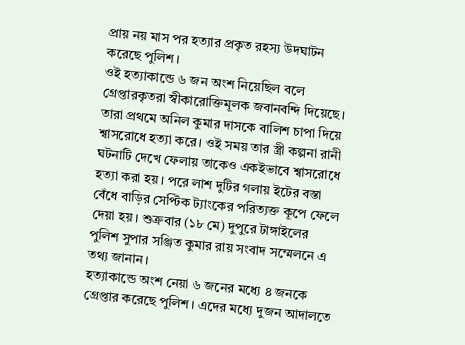প্রায় নয় মাস পর হত্যার প্রকৃত রহস্য উদঘাটন করেছে পুলিশ।
ওই হত্যাকান্ডে ৬ জন অংশ নিয়েছিল বলে গ্রেপ্তারকৃতরা স্বীকারোক্তিমূলক জবানবন্দি দিয়েছে। তারা প্রথমে অনিল কুমার দাসকে বালিশ চাপা দিয়ে শ্বাসরোধে হত্যা করে। ওই সময় তার স্ত্রী কল্পনা রানী ঘটনাটি দেখে ফেলায় তাকেও একইভাবে শ্বাসরোধে হত্যা করা হয়। পরে লাশ দুটির গলায় ইটের বস্তা বেঁধে বাড়ির সেপ্টিক ট্যাংকের পরিত্যক্ত কূপে ফেলে দেয়া হয়। শুক্রবার (১৮ মে) দুপুরে টাঙ্গাইলের পুলিশ সুপার সঞ্জিত কুমার রায় সংবাদ সম্মেলনে এ তথ্য জানান।
হত্যাকান্ডে অংশ নেয়া ৬ জনের মধ্যে ৪ জনকে গ্রেপ্তার করেছে পুলিশ। এদের মধ্যে দুজন আদালতে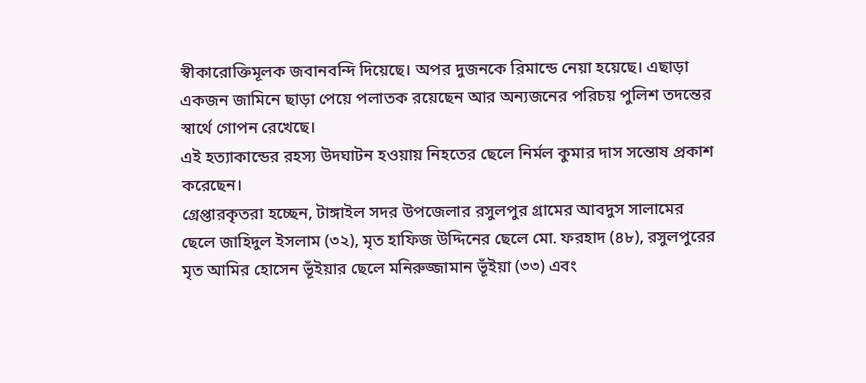স্বীকারোক্তিমূলক জবানবন্দি দিয়েছে। অপর দুজনকে রিমান্ডে নেয়া হয়েছে। এছাড়া একজন জামিনে ছাড়া পেয়ে পলাতক রয়েছেন আর অন্যজনের পরিচয় পুলিশ তদন্তের স্বার্থে গোপন রেখেছে।
এই হত্যাকান্ডের রহস্য উদঘাটন হওয়ায় নিহতের ছেলে নির্মল কুমার দাস সন্তোষ প্রকাশ করেছেন।
গ্রেপ্তারকৃতরা হচ্ছেন, টাঙ্গাইল সদর উপজেলার রসুলপুর গ্রামের আবদুস সালামের ছেলে জাহিদুল ইসলাম (৩২), মৃত হাফিজ উদ্দিনের ছেলে মো. ফরহাদ (৪৮), রসুলপুরের মৃত আমির হোসেন ভূঁইয়ার ছেলে মনিরুজ্জামান ভূঁইয়া (৩৩) এবং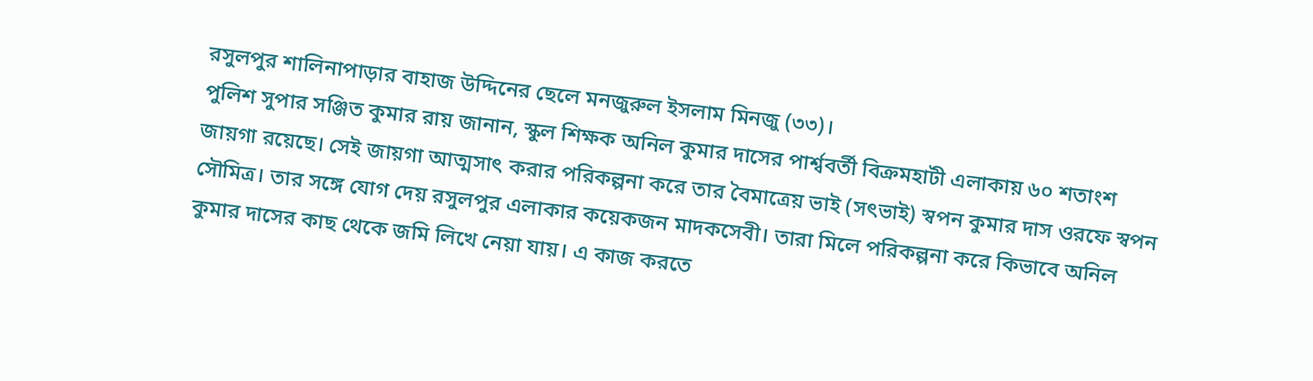রসুলপুর শালিনাপাড়ার বাহাজ উদ্দিনের ছেলে মনজুরুল ইসলাম মিনজু (৩৩)।
পুলিশ সুপার সঞ্জিত কুমার রায় জানান, স্কুল শিক্ষক অনিল কুমার দাসের পার্শ্ববর্তী বিক্রমহাটী এলাকায় ৬০ শতাংশ জায়গা রয়েছে। সেই জায়গা আত্মসাৎ করার পরিকল্পনা করে তার বৈমাত্রেয় ভাই (সৎভাই) স্বপন কুমার দাস ওরফে স্বপন সৌমিত্র। তার সঙ্গে যোগ দেয় রসুলপুর এলাকার কয়েকজন মাদকসেবী। তারা মিলে পরিকল্পনা করে কিভাবে অনিল কুমার দাসের কাছ থেকে জমি লিখে নেয়া যায়। এ কাজ করতে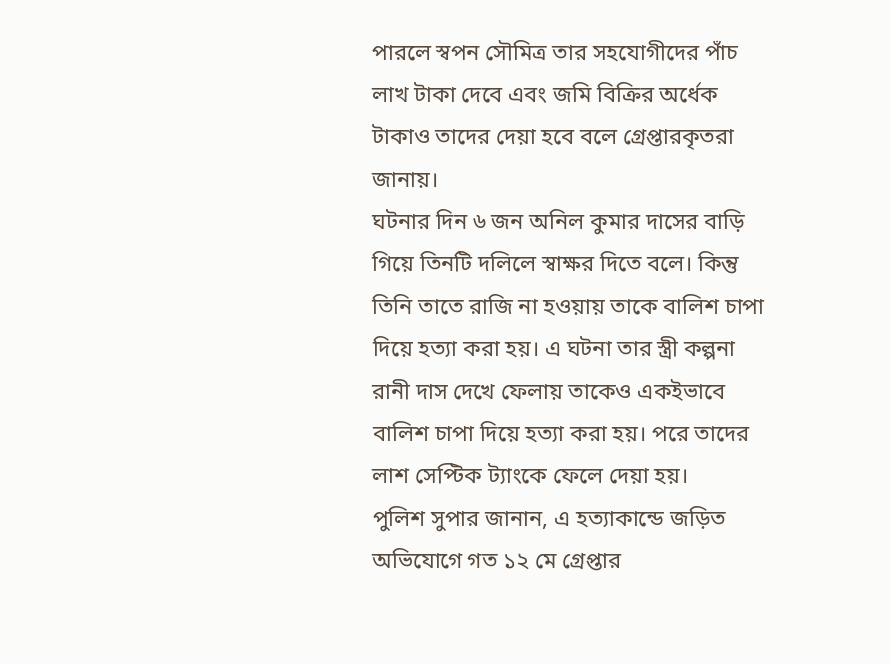পারলে স্বপন সৌমিত্র তার সহযোগীদের পাঁচ লাখ টাকা দেবে এবং জমি বিক্রির অর্ধেক টাকাও তাদের দেয়া হবে বলে গ্রেপ্তারকৃতরা জানায়।
ঘটনার দিন ৬ জন অনিল কুমার দাসের বাড়ি গিয়ে তিনটি দলিলে স্বাক্ষর দিতে বলে। কিন্তু তিনি তাতে রাজি না হওয়ায় তাকে বালিশ চাপা দিয়ে হত্যা করা হয়। এ ঘটনা তার স্ত্রী কল্পনা রানী দাস দেখে ফেলায় তাকেও একইভাবে বালিশ চাপা দিয়ে হত্যা করা হয়। পরে তাদের লাশ সেপ্টিক ট্যাংকে ফেলে দেয়া হয়।
পুলিশ সুপার জানান, এ হত্যাকান্ডে জড়িত অভিযোগে গত ১২ মে গ্রেপ্তার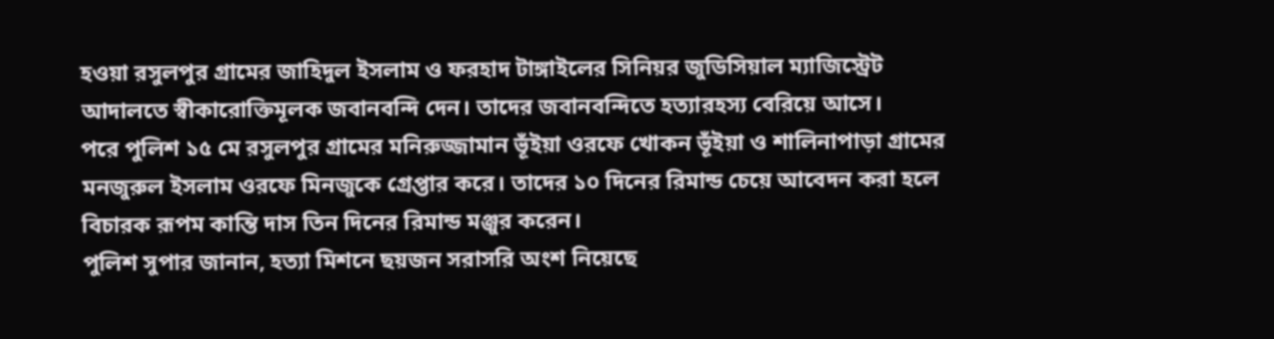হওয়া রসুলপুর গ্রামের জাহিদুল ইসলাম ও ফরহাদ টাঙ্গাইলের সিনিয়র জুডিসিয়াল ম্যাজিস্ট্রেট আদালতে স্বীকারোক্তিমূলক জবানবন্দি দেন। তাদের জবানবন্দিতে হত্যারহস্য বেরিয়ে আসে।
পরে পুলিশ ১৫ মে রসুলপুর গ্রামের মনিরুজ্জামান ভূঁইয়া ওরফে খোকন ভূঁইয়া ও শালিনাপাড়া গ্রামের মনজুরুল ইসলাম ওরফে মিনজুকে গ্রেপ্তার করে। তাদের ১০ দিনের রিমান্ড চেয়ে আবেদন করা হলে বিচারক রূপম কান্তি দাস তিন দিনের রিমান্ড মঞ্জুর করেন।
পুলিশ সুপার জানান, হত্যা মিশনে ছয়জন সরাসরি অংশ নিয়েছে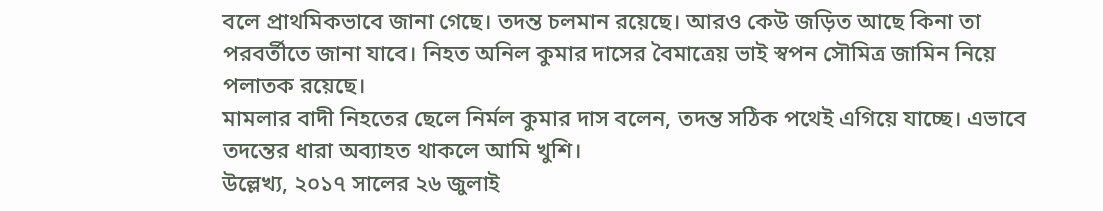বলে প্রাথমিকভাবে জানা গেছে। তদন্ত চলমান রয়েছে। আরও কেউ জড়িত আছে কিনা তা পরবর্তীতে জানা যাবে। নিহত অনিল কুমার দাসের বৈমাত্রেয় ভাই স্বপন সৌমিত্র জামিন নিয়ে পলাতক রয়েছে।
মামলার বাদী নিহতের ছেলে নির্মল কুমার দাস বলেন, তদন্ত সঠিক পথেই এগিয়ে যাচ্ছে। এভাবে তদন্তের ধারা অব্যাহত থাকলে আমি খুশি।
উল্লেখ্য, ২০১৭ সালের ২৬ জুলাই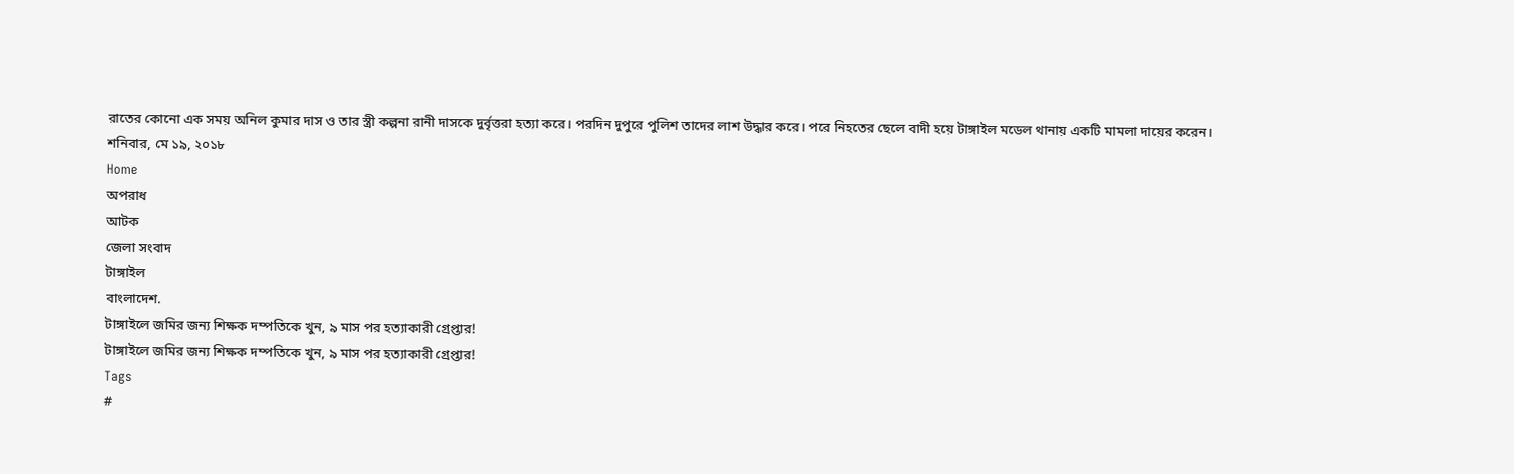রাতের কোনো এক সময় অনিল কুমার দাস ও তার স্ত্রী কল্পনা রানী দাসকে দুর্বৃত্তরা হত্যা করে। পরদিন দুপুরে পুলিশ তাদের লাশ উদ্ধার করে। পরে নিহতের ছেলে বাদী হয়ে টাঙ্গাইল মডেল থানায় একটি মামলা দায়ের করেন।
শনিবার, মে ১৯, ২০১৮
Home
অপরাধ
আটক
জেলা সংবাদ
টাঙ্গাইল
বাংলাদেশ.
টাঙ্গাইলে জমির জন্য শিক্ষক দম্পতিকে খুন, ৯ মাস পর হত্যাকারী গ্রেপ্তার!
টাঙ্গাইলে জমির জন্য শিক্ষক দম্পতিকে খুন, ৯ মাস পর হত্যাকারী গ্রেপ্তার!
Tags
#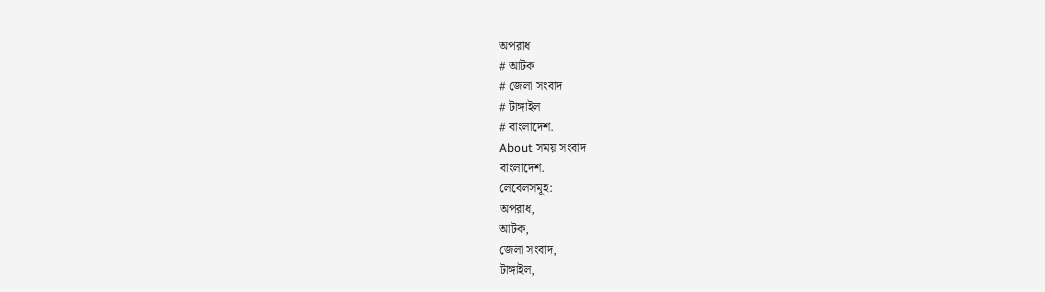অপরাধ
# আটক
# জেলা সংবাদ
# টাঙ্গাইল
# বাংলাদেশ.
About সময় সংবাদ
বাংলাদেশ.
লেবেলসমূহ:
অপরাধ,
আটক,
জেলা সংবাদ,
টাঙ্গাইল,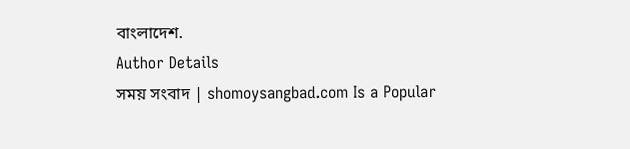বাংলাদেশ.
Author Details
সময় সংবাদ | shomoysangbad.com Is a Popular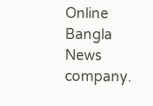Online Bangla News company.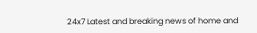24x7 Latest and breaking news of home and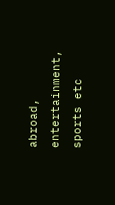abroad, entertainment, sports etc